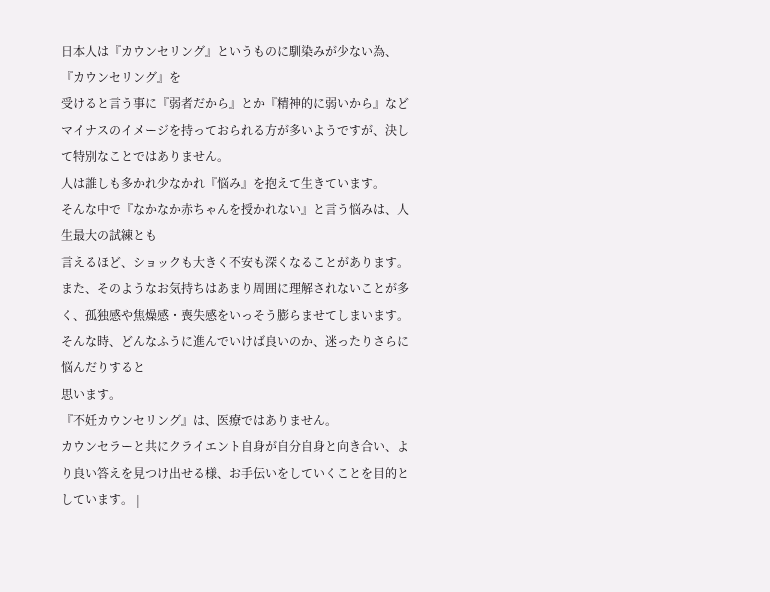日本人は『カウンセリング』というものに馴染みが少ない為、『カウンセリング』を
受けると言う事に『弱者だから』とか『精神的に弱いから』などマイナスのイメージを持っておられる方が多いようですが、決して特別なことではありません。
人は誰しも多かれ少なかれ『悩み』を抱えて生きています。
そんな中で『なかなか赤ちゃんを授かれない』と言う悩みは、人生最大の試練とも
言えるほど、ショックも大きく不安も深くなることがあります。
また、そのようなお気持ちはあまり周囲に理解されないことが多く、孤独感や焦燥感・喪失感をいっそう膨らませてしまいます。
そんな時、どんなふうに進んでいけば良いのか、迷ったりさらに悩んだりすると
思います。
『不妊カウンセリング』は、医療ではありません。
カウンセラーと共にクライエント自身が自分自身と向き合い、より良い答えを見つけ出せる様、お手伝いをしていくことを目的としています。 |